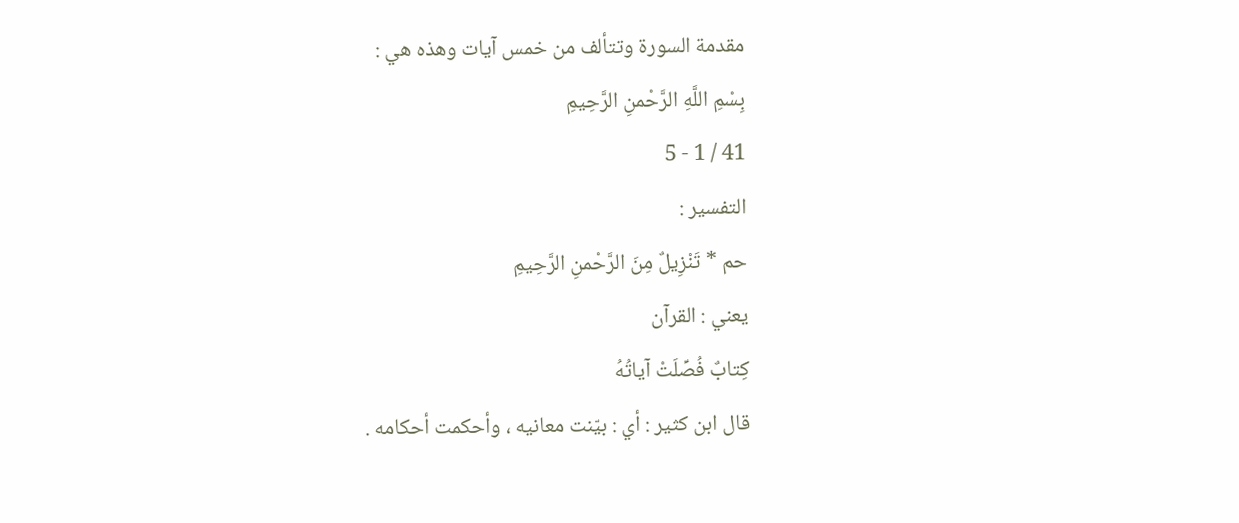مقدمة السورة وتتألف من خمس آيات وهذه هي :
بِسْمِ اللَّهِ الرَّحْمنِ الرَّحِيمِ
41 / 1 - 5
التفسير :
حم * تَنْزِيلٌ مِنَ الرَّحْمنِ الرَّحِيمِ
يعني : القرآن
كِتابٌ فُصِّلَتْ آياتُهُ
قال ابن كثير : أي : بيّنت معانيه ، وأحكمت أحكامه .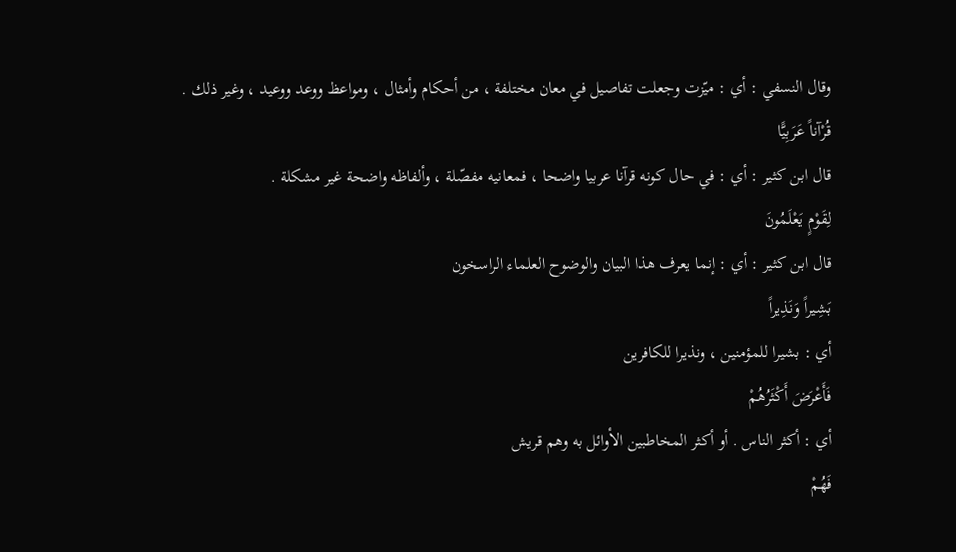وقال النسفي : أي : ميّزت وجعلت تفاصيل في معان مختلفة ، من أحكام وأمثال ، ومواعظ ووعد ووعيد ، وغير ذلك .
قُرْآناً عَرَبِيًّا
قال ابن كثير : أي : في حال كونه قرآنا عربيا واضحا ، فمعانيه مفصّلة ، وألفاظه واضحة غير مشكلة .
لِقَوْمٍ يَعْلَمُونَ
قال ابن كثير : أي : إنما يعرف هذا البيان والوضوح العلماء الراسخون
بَشِيراً وَنَذِيراً
أي : بشيرا للمؤمنين ، ونذيرا للكافرين
فَأَعْرَضَ أَكْثَرُهُمْ
أي : أكثر الناس . أو أكثر المخاطبين الأوائل به وهم قريش
فَهُمْ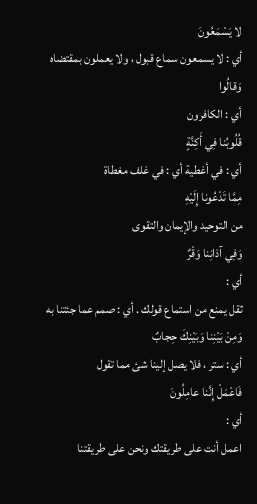لا يَسْمَعُونَ
أي : لا يسمعون سماع قبول ، ولا يعملون بمقتضاه
وَقالُوا
أي : الكافرون
قُلُوبُنا فِي أَكِنَّةٍ
أي : في أغطية أي : في غلف مغطاة
مِمَّا تَدْعُونا إِلَيْهِ
من التوحيد والإيمان والتقوى
وَفِي آذانِنا وَقْرٌ
أي :
ثقل يمنع من استماع قولك . أي : صمم عما جئتنا به
وَمِنْ بَيْنِنا وَبَيْنِكَ حِجابٌ
أي : ستر ، فلا يصل إلينا شئ مما تقول
فَاعْمَلْ إِنَّنا عامِلُونَ
أي :
اعمل أنت على طريقتك ونحن على طريقتنا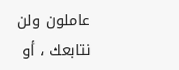عاملون ولن نتابعك ، أو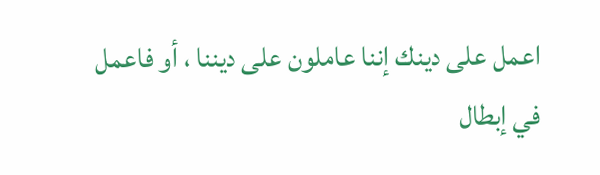اعمل على دينك إننا عاملون على ديننا ، أو فاعمل في إبطال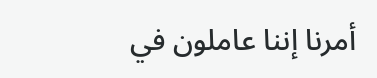أمرنا إننا عاملون في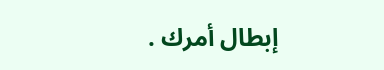إبطال أمرك .